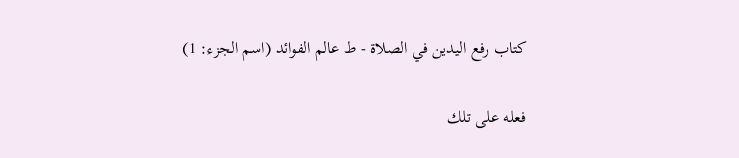كتاب رفع اليدين في الصلاة - ط عالم الفوائد (اسم الجزء: 1)

فعله على تلك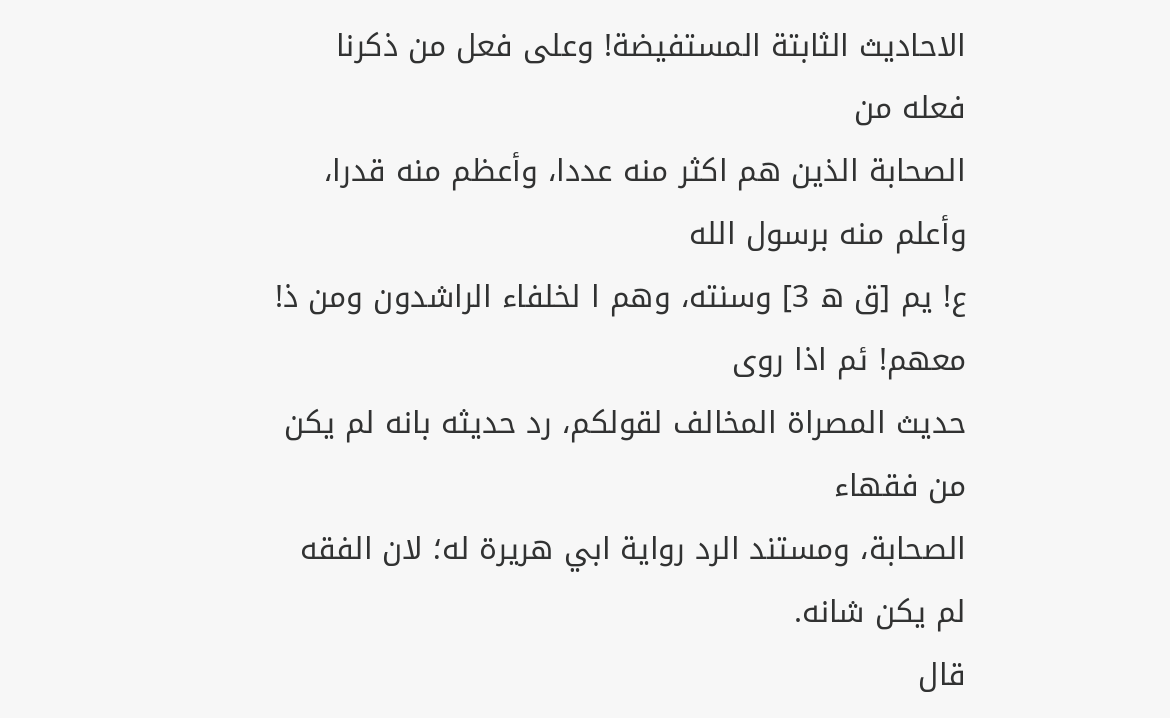الاحاديث الثابتة المستفيضة! وعلى فعل من ذكرنا فعله من
الصحابة الذين هم اكثر منه عددا، وأعظم منه قدرا، وأعلم منه برسول الله
ع! يم [ق ه 3] وسنته، وهم ا لخلفاء الراشدون ومن ذ! معهم! ئم اذا روى
حديث المصراة المخالف لقولكم، رد حديثه بانه لم يكن من فقهاء
الصحابة، ومستند الرد رواية ابي هريرة له؛ لان الفقه لم يكن شانه.
قال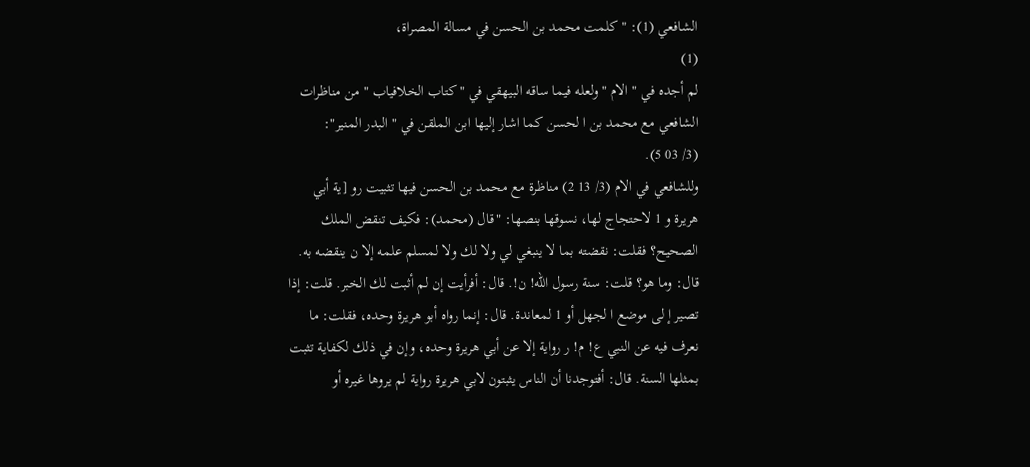الشافعي (1): " كلمت محمد بن الحسن في مسالة المصراة،
(1)
لم أجده في " الام " ولعله فيما ساقه البيهقي في "كتاب الخلافياب " من مناظرات
الشافعي مع محمد بن ا لحسن كما اشار إليها ابن الملقن في " البدر المنير":
(3/ 03 5).
وللشافعي في الام (3/ 13 2) مناظرة مع محمد بن الحسن فيها تثبيت رو [ية أبي
هريرة و 1 لاحتجاج لها، نسوقها بنصها: "قال (محمد): فكيف تنقض الملك
الصحيح؟ فقلت: نقضته بما لا ينبغي لي ولا لك ولا لمسلم علمه إلا ن ينقضه به.
قال: وما هو؟ قلت: سنة رسول الله! ن!. قال: أفرأيت إن لم أثبت لك الخبر. قلت: إذا
تصير إ لى موضع ا لجهل أو 1 لمعاندة. قال: إنما رواه أبو هريرة وحده، فقلت: ما
نعرف فيه عن النبي ع! م! ر رواية إلا عن أبي هريرة وحده، وإن في ذلك لكفاية تثبت
بمثلها السنة. قال: أفتوجدنا أن الناس يثبتون لابي هريرة رواية لم يروها غيره أو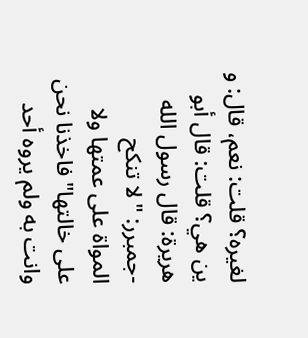لغيره؟ قلت: نعم، قال: و ين هي؟ قلت: قال أبو هريرة: قال رسول الله -جمبرر: " لا تنكح
المواة على عمتها ولا على خالتها" فاخذنا نحن وانت به ولم يروه أحد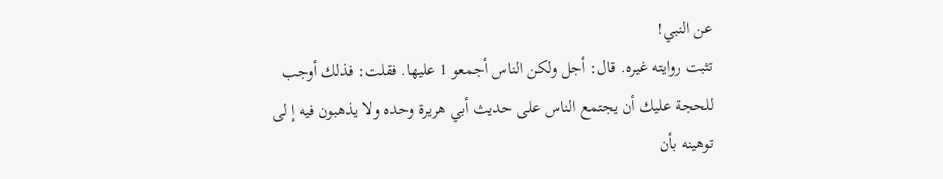عن النبي!
تثبت روايته غيره. قال: أجل ولكن الناس أجمعو 1 عليها. فقلت: فذلك أوجب
للحجة عليك أن يجتمع الناس على حديث أبي هريرة وحده ولا يذهبون فيه إ لى
توهينه بأن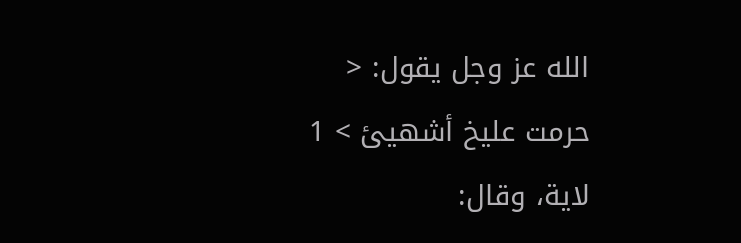الله عز وجل يقول: < حرمت عليخ أشهيئ > 1 لاية، وقال: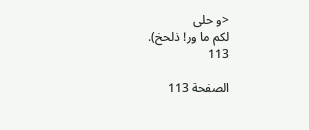<و حلى
لكم ما ور! ذلحخ).
113

الصفحة 113